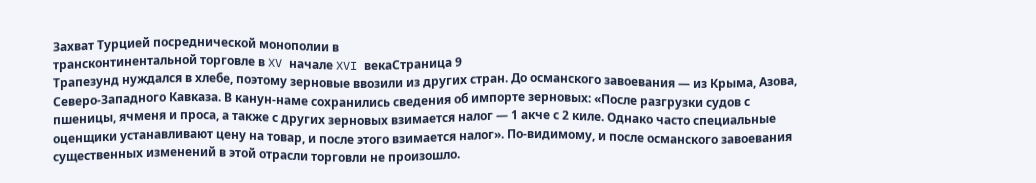Захват Турцией посреднической монополии в
трансконтинентальной торговле в XV начале XVI векаСтраница 9
Трапезунд нуждался в хлебе, поэтому зерновые ввозили из других стран. До османского завоевания — из Крыма, Азова, Северо-Западного Кавказа. В канун-наме сохранились сведения об импорте зерновых: «После разгрузки судов с пшеницы, ячменя и проса, а также с других зерновых взимается налог — 1 акче с 2 киле. Однако часто специальные оценщики устанавливают цену на товар, и после этого взимается налог». По-видимому, и после османского завоевания существенных изменений в этой отрасли торговли не произошло.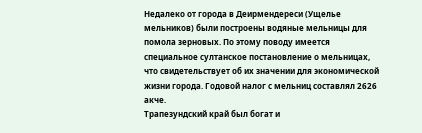Недалеко от города в Деирмендереси (Ущелье мельников) были построены водяные мельницы для помола зерновых. По этому поводу имеется специальное султанское постановление о мельницах, что свидетельствует об их значении для экономической жизни города. Годовой налог с мельниц составлял 2626 акче.
Трапезундский край был богат и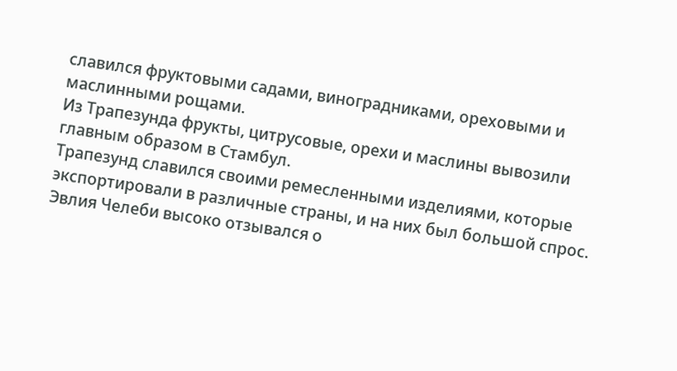славился фруктовыми садами, виноградниками, ореховыми и маслинными рощами.
Из Трапезунда фрукты, цитрусовые, орехи и маслины вывозили главным образом в Стамбул.
Трапезунд славился своими ремесленными изделиями, которые экспортировали в различные страны, и на них был большой спрос. Эвлия Челеби высоко отзывался о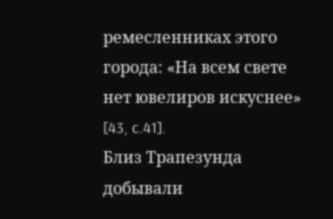ремесленниках этого города: «На всем свете нет ювелиров искуснее» [43, c.41].
Близ Трапезунда добывали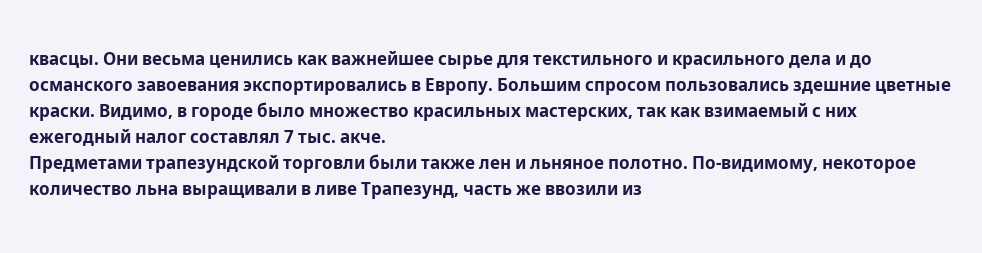квасцы. Они весьма ценились как важнейшее сырье для текстильного и красильного дела и до османского завоевания экспортировались в Европу. Большим спросом пользовались здешние цветные краски. Видимо, в городе было множество красильных мастерских, так как взимаемый с них ежегодный налог составлял 7 тыс. акче.
Предметами трапезундской торговли были также лен и льняное полотно. По-видимому, некоторое количество льна выращивали в ливе Трапезунд, часть же ввозили из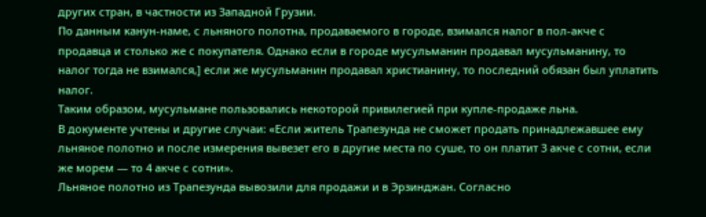других стран, в частности из Западной Грузии.
По данным канун-наме, с льняного полотна, продаваемого в городе, взимался налог в пол-акче с продавца и столько же с покупателя. Однако если в городе мусульманин продавал мусульманину, то налог тогда не взимался,] если же мусульманин продавал христианину, то последний обязан был уплатить налог.
Таким образом, мусульмане пользовались некоторой привилегией при купле-продаже льна.
В документе учтены и другие случаи: «Если житель Трапезунда не сможет продать принадлежавшее ему льняное полотно и после измерения вывезет его в другие места по суше, то он платит 3 акче с сотни, если же морем — то 4 акче с сотни».
Льняное полотно из Трапезунда вывозили для продажи и в Эрзинджан. Согласно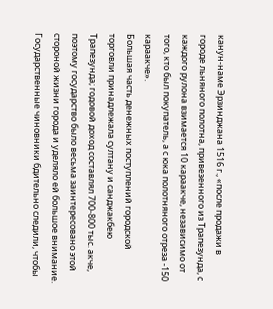канун-наме Эрзинджана 1516 г., «после продажи в городе льняного полотна, привезенного из Трапезунда, с каждого рулона взимается 10 караакче, независимо от того, кто был покупатель, а с юка полотняного отреза -150 караакче».
Большая часть денежных поступлений городской торговли принадлежала султану и санджакбею Трапезунда; годовой доход составлял 700-800 тыс. акче, поэтому государство было весьма заинтересовано этой стороной жизни города и уделяло ей большое внимание. Государственные чиновники бдительно следили, чтобы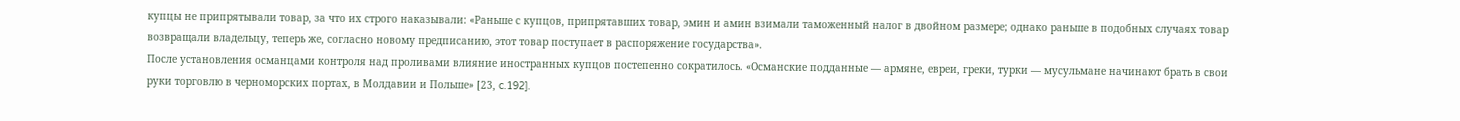купцы не припрятывали товар, за что их строго наказывали: «Раньше с купцов, припрятавших товар, эмин и амин взимали таможенный налог в двойном размере; однако раньше в подобных случаях товар возвращали владельцу, теперь же, согласно новому предписанию, этот товар поступает в распоряжение государства».
После установления османцами контроля над проливами влияние иностранных купцов постепенно сократилось. «Османские подданные — армяне, евреи, греки, турки — мусульмане начинают брать в свои руки торговлю в черноморских портах, в Молдавии и Польше» [23, c.192].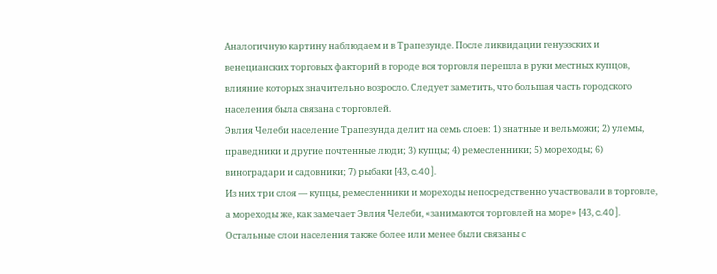Аналогичную картину наблюдаем и в Трапезунде. После ликвидации генуэзских и венецианских торговых факторий в городе вся торговля перешла в руки местных купцов, влияние которых значительно возросло. Следует заметить, что большая часть городского населения была связана с торговлей.
Эвлия Челеби население Трапезунда делит на семь слоев: 1) знатные и вельможи; 2) улемы, праведники и другие почтенные люди; 3) купцы; 4) ремесленники; 5) мореходы; 6) виноградари и садовники; 7) рыбаки [43, c.40].
Из них три слоя — купцы, ремесленники и мореходы непосредственно участвовали в торговле, а мореходы же, как замечает Эвлия Челеби, «занимаются торговлей на море» [43, c.40]. Остальные слои населения также более или менее были связаны с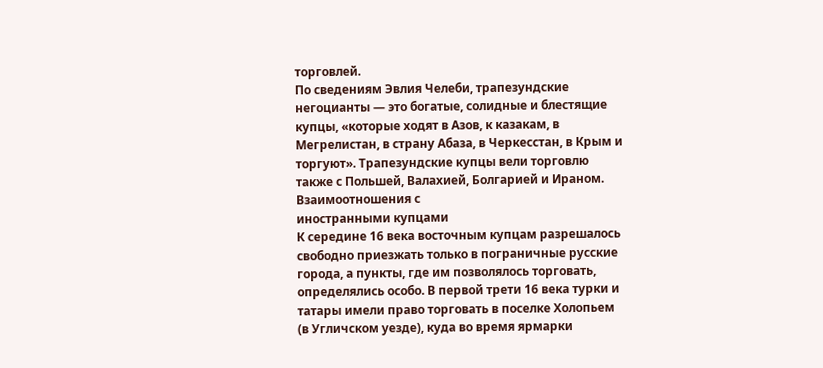торговлей.
По сведениям Эвлия Челеби, трапезундские негоцианты — это богатые, солидные и блестящие купцы, «которые ходят в Азов, к казакам, в Мегрелистан, в страну Абаза, в Черкесстан, в Крым и торгуют». Трапезундские купцы вели торговлю также с Польшей, Валахией, Болгарией и Ираном.
Взаимоотношения с
иностранными купцами
К середине 16 века восточным купцам разрешалось свободно приезжать только в пограничные русские города, а пункты, где им позволялось торговать, определялись особо. В первой трети 16 века турки и татары имели право торговать в поселке Холопьем (в Угличском уезде), куда во время ярмарки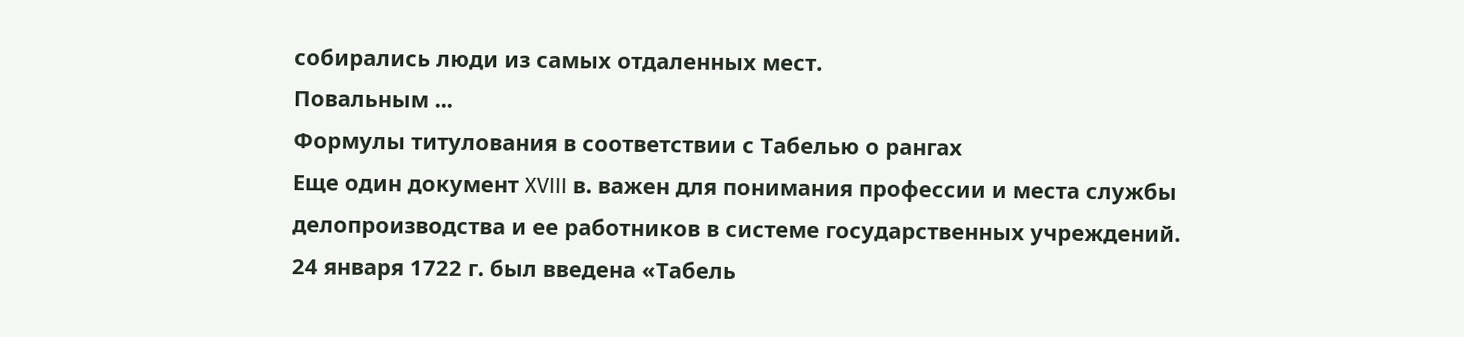собирались люди из самых отдаленных мест.
Повальным ...
Формулы титулования в соответствии с Табелью о рангах
Еще один документ XVIII в. важен для понимания профессии и места службы делопроизводства и ее работников в системе государственных учреждений.
24 января 1722 г. был введена «Табель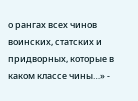о рангах всех чинов воинских, статских и придворных, которые в каком классе чины…» -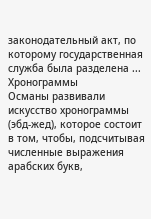законодательный акт, по которому государственная служба была разделена ...
Хронограммы
Османы развивали искусство хронограммы (эбд-жед), которое состоит в том, чтобы, подсчитывая численные выражения арабских букв,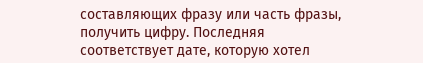составляющих фразу или часть фразы, получить цифру. Последняя соответствует дате, которую хотел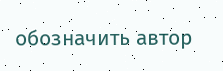обозначить автор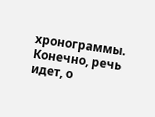хронограммы. Конечно, речь идет, о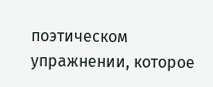поэтическом упражнении, которое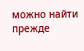можно найти прежде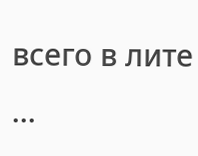всего в лите ...